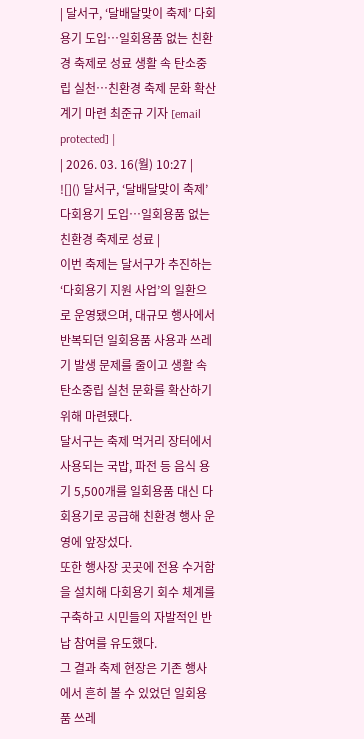| 달서구, ‘달배달맞이 축제’ 다회용기 도입…일회용품 없는 친환경 축제로 성료 생활 속 탄소중립 실천…친환경 축제 문화 확산 계기 마련 최준규 기자 [email protected] |
| 2026. 03. 16(월) 10:27 |
![]() 달서구, ‘달배달맞이 축제’ 다회용기 도입…일회용품 없는 친환경 축제로 성료 |
이번 축제는 달서구가 추진하는‘다회용기 지원 사업’의 일환으로 운영됐으며, 대규모 행사에서 반복되던 일회용품 사용과 쓰레기 발생 문제를 줄이고 생활 속 탄소중립 실천 문화를 확산하기 위해 마련됐다.
달서구는 축제 먹거리 장터에서 사용되는 국밥, 파전 등 음식 용기 5,500개를 일회용품 대신 다회용기로 공급해 친환경 행사 운영에 앞장섰다.
또한 행사장 곳곳에 전용 수거함을 설치해 다회용기 회수 체계를 구축하고 시민들의 자발적인 반납 참여를 유도했다.
그 결과 축제 현장은 기존 행사에서 흔히 볼 수 있었던 일회용품 쓰레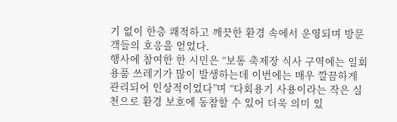기 없이 한층 쾌적하고 깨끗한 환경 속에서 운영되며 방문객들의 호응을 얻었다.
행사에 참여한 한 시민은 “보통 축제장 식사 구역에는 일회용품 쓰레기가 많이 발생하는데 이번에는 매우 깔끔하게 관리되어 인상적이었다”며 “다회용기 사용이라는 작은 실천으로 환경 보호에 동참할 수 있어 더욱 의미 있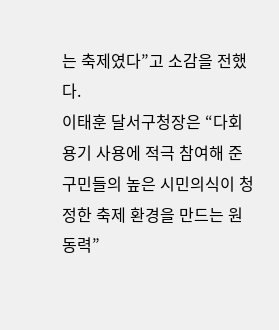는 축제였다”고 소감을 전했다.
이태훈 달서구청장은 “다회용기 사용에 적극 참여해 준 구민들의 높은 시민의식이 청정한 축제 환경을 만드는 원동력”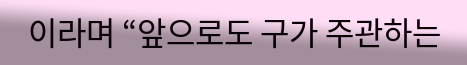이라며 “앞으로도 구가 주관하는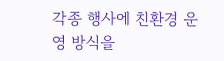각종 행사에 친환경 운영 방식을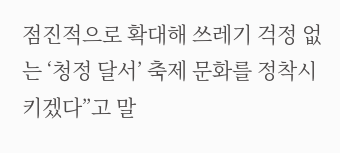점진적으로 확대해 쓰레기 걱정 없는 ‘청정 달서’ 축제 문화를 정착시키겠다”고 말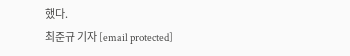했다.
최준규 기자 [email protected]